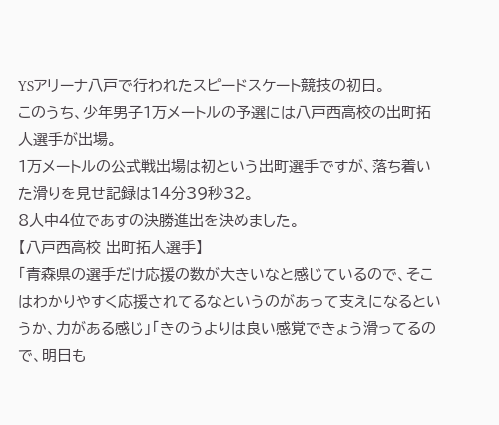YSアリーナ八戸で行われたスピードスケート競技の初日。
このうち、少年男子1万メートルの予選には八戸西高校の出町拓人選手が出場。
1万メートルの公式戦出場は初という出町選手ですが、落ち着いた滑りを見せ記録は14分39秒32。
8人中4位であすの決勝進出を決めました。
【八戸西高校 出町拓人選手】
「青森県の選手だけ応援の数が大きいなと感じているので、そこはわかりやすく応援されてるなというのがあって支えになるというか、力がある感じ」「きのうよりは良い感覚できょう滑ってるので、明日も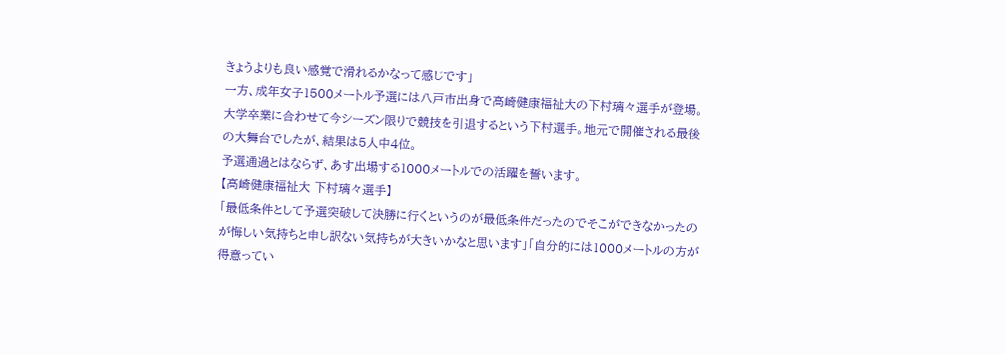きょうよりも良い感覚で滑れるかなって感じです」
一方、成年女子1500メートル予選には八戸市出身で高崎健康福祉大の下村璃々選手が登場。
大学卒業に合わせて今シーズン限りで競技を引退するという下村選手。地元で開催される最後の大舞台でしたが、結果は5人中4位。
予選通過とはならず、あす出場する1000メートルでの活躍を誓います。
【高崎健康福祉大 下村璃々選手】
「最低条件として予選突破して決勝に行くというのが最低条件だったのでそこができなかったのが悔しい気持ちと申し訳ない気持ちが大きいかなと思います」「自分的には1000メートルの方が得意ってい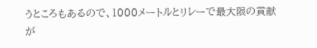うところもあるので、1000メートルとリレーで最大限の貢献が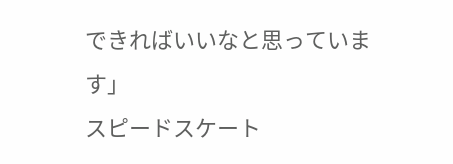できればいいなと思っています」
スピードスケート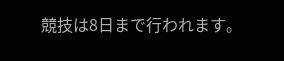競技は8日まで行われます。